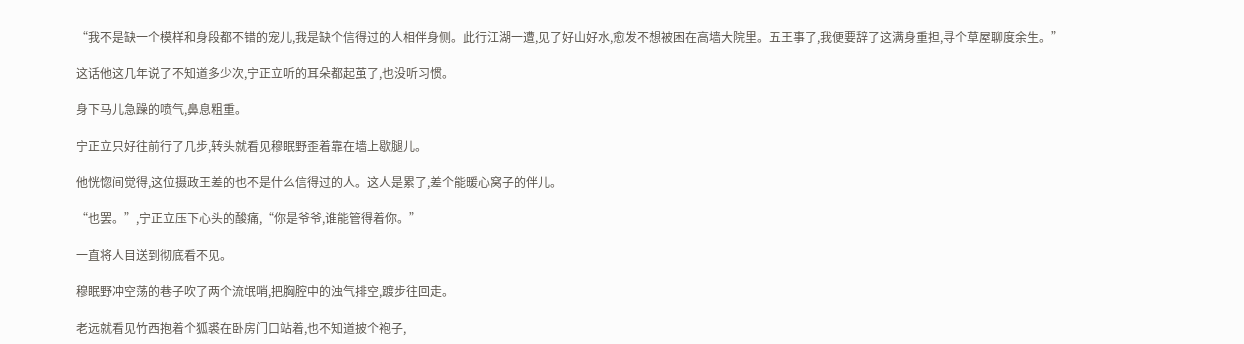“我不是缺一个模样和身段都不错的宠儿,我是缺个信得过的人相伴身侧。此行江湖一遭,见了好山好水,愈发不想被困在高墙大院里。五王事了,我便要辞了这满身重担,寻个草屋聊度余生。”

这话他这几年说了不知道多少次,宁正立听的耳朵都起茧了,也没听习惯。

身下马儿急躁的喷气,鼻息粗重。

宁正立只好往前行了几步,转头就看见穆眠野歪着靠在墙上歇腿儿。

他恍惚间觉得,这位摄政王差的也不是什么信得过的人。这人是累了,差个能暖心窝子的伴儿。

“也罢。”,宁正立压下心头的酸痛,“你是爷爷,谁能管得着你。”

一直将人目送到彻底看不见。

穆眠野冲空荡的巷子吹了两个流氓哨,把胸腔中的浊气排空,踱步往回走。

老远就看见竹西抱着个狐裘在卧房门口站着,也不知道披个袍子,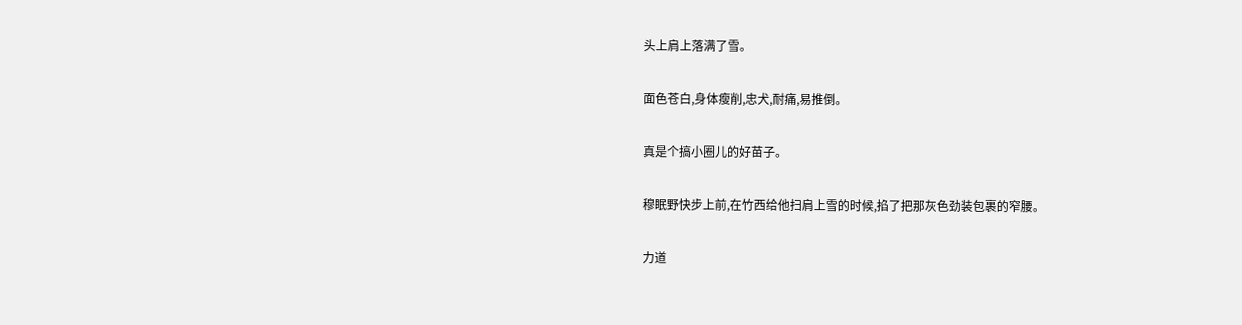头上肩上落满了雪。

面色苍白,身体瘦削,忠犬,耐痛,易推倒。

真是个搞小圈儿的好苗子。

穆眠野快步上前,在竹西给他扫肩上雪的时候,掐了把那灰色劲装包裹的窄腰。

力道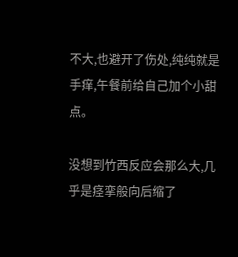不大,也避开了伤处,纯纯就是手痒,午餐前给自己加个小甜点。

没想到竹西反应会那么大,几乎是痉挛般向后缩了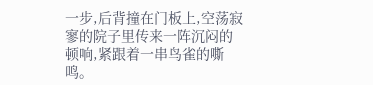一步,后背撞在门板上,空荡寂寥的院子里传来一阵沉闷的顿响,紧跟着一串鸟雀的嘶鸣。